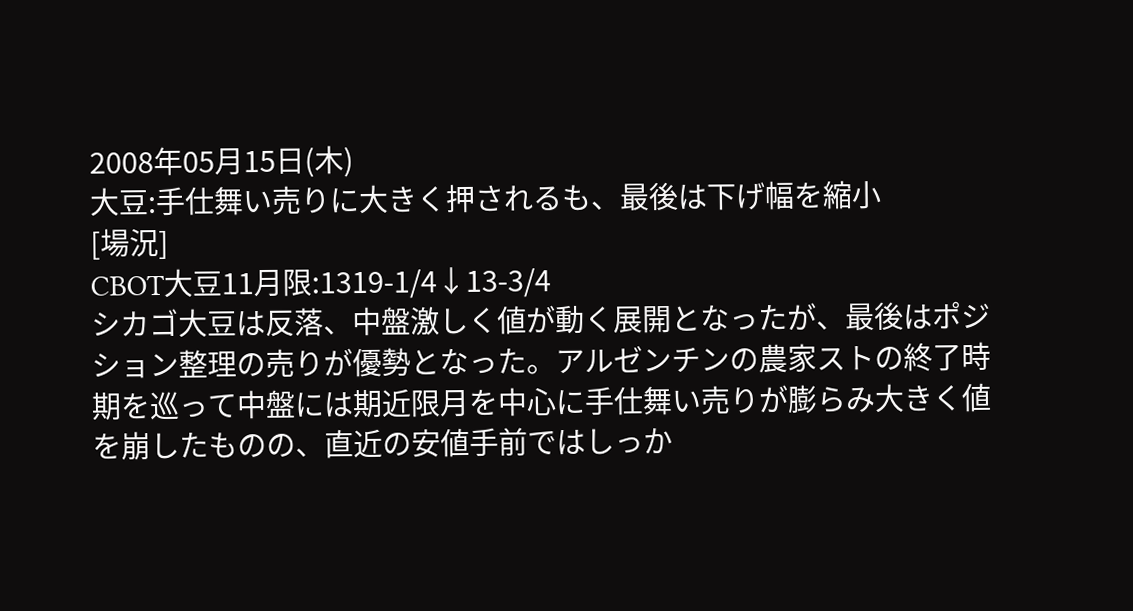2008年05月15日(木)
大豆:手仕舞い売りに大きく押されるも、最後は下げ幅を縮小
[場況]
CBOT大豆11月限:1319-1/4↓13-3/4
シカゴ大豆は反落、中盤激しく値が動く展開となったが、最後はポジション整理の売りが優勢となった。アルゼンチンの農家ストの終了時期を巡って中盤には期近限月を中心に手仕舞い売りが膨らみ大きく値を崩したものの、直近の安値手前ではしっか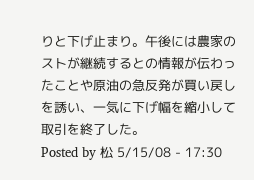りと下げ止まり。午後には農家のストが継続するとの情報が伝わったことや原油の急反発が買い戻しを誘い、一気に下げ幅を縮小して取引を終了した。
Posted by 松 5/15/08 - 17:30